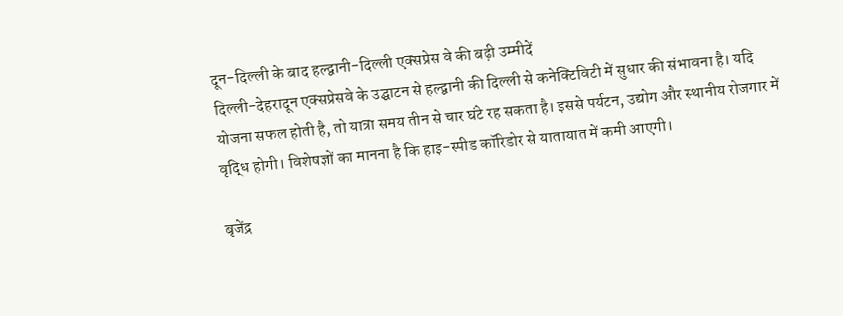दून-दिल्ली के बाद हल्द्वानी-दिल्ली एक्सप्रेस वे की बढ़ी उम्मीदें
दिल्ली-देहरादून एक्सप्रेसवे के उद्घाटन से हल्द्वानी की दिल्ली से कनेक्टिविटी में सुधार की संभावना है। यदि योजना सफल होती है, तो यात्रा समय तीन से चार घंटे रह सकता है। इससे पर्यटन, उद्योग और स्थानीय रोजगार में वृद्धि होगी। विशेषज्ञों का मानना है कि हाइ-स्पीड कॉरिडोर से यातायात में कमी आएगी।

बृजेंद्र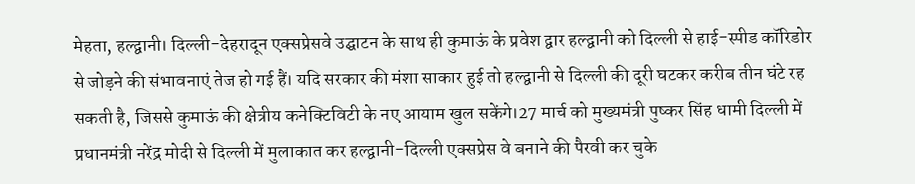मेहता, हल्द्वानी। दिल्ली-देहरादून एक्सप्रेसवे उद्घाटन के साथ ही कुमाऊं के प्रवेश द्वार हल्द्वानी को दिल्ली से हाई-स्पीड कॉरिडोर से जोड़ने की संभावनाएं तेज हो गई हैं। यदि सरकार की मंशा साकार हुई तो हल्द्वानी से दिल्ली की दूरी घटकर करीब तीन घंटे रह सकती है, जिससे कुमाऊं की क्षेत्रीय कनेक्टिविटी के नए आयाम खुल सकेंगे।27 मार्च को मुख्यमंत्री पुष्कर सिंह धामी दिल्ली में प्रधानमंत्री नरेंद्र मोदी से दिल्ली में मुलाकात कर हल्द्वानी-दिल्ली एक्सप्रेस वे बनाने की पैरवी कर चुके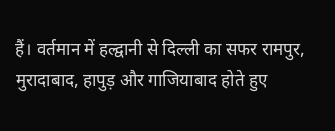हैं। वर्तमान में हल्द्वानी से दिल्ली का सफर रामपुर, मुरादाबाद, हापुड़ और गाजियाबाद होते हुए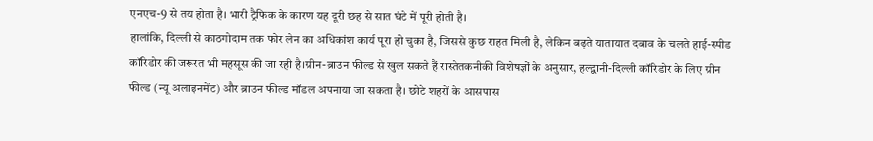एनएच-9 से तय होता है। भारी ट्रैफिक के कारण यह दूरी छह से सात घंटे में पूरी होती है।
हालांकि, दिल्ली से काठगोदाम तक फोर लेन का अधिकांश कार्य पूरा हो चुका है, जिससे कुछ राहत मिली है, लेकिन बढ़ते यातायात दबाव के चलते हाई-स्पीड कॉरिडोर की जरूरत भी महसूस की जा रही है।ग्रीन-ब्राउन फील्ड से खुल सकते हैं रास्तेतकनीकी विशेषज्ञों के अनुसार, हल्द्वानी-दिल्ली कॉरिडोर के लिए ग्रीन फील्ड (न्यू अलाइनमेंट) और ब्राउन फील्ड मॉडल अपनाया जा सकता है। छोटे शहरों के आसपास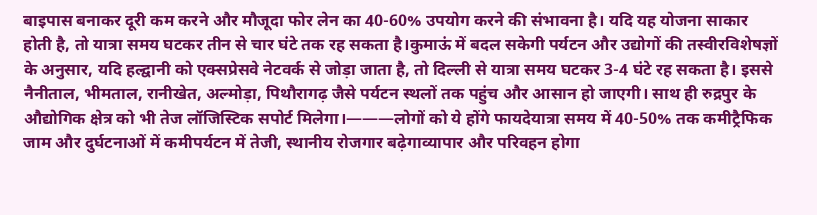बाइपास बनाकर दूरी कम करने और मौजूदा फोर लेन का 40-60% उपयोग करने की संभावना है। यदि यह योजना साकार होती है, तो यात्रा समय घटकर तीन से चार घंटे तक रह सकता है।कुमाऊं में बदल सकेगी पर्यटन और उद्योगों की तस्वीरविशेषज्ञों के अनुसार, यदि हल्द्वानी को एक्सप्रेसवे नेटवर्क से जोड़ा जाता है, तो दिल्ली से यात्रा समय घटकर 3-4 घंटे रह सकता है। इससे नैनीताल, भीमताल, रानीखेत, अल्मोड़ा, पिथौरागढ़ जैसे पर्यटन स्थलों तक पहुंच और आसान हो जाएगी। साथ ही रुद्रपुर के औद्योगिक क्षेत्र को भी तेज लॉजिस्टिक सपोर्ट मिलेगा।———लोगों को ये होंगे फायदेयात्रा समय में 40-50% तक कमीट्रैफिक जाम और दुर्घटनाओं में कमीपर्यटन में तेजी, स्थानीय रोजगार बढ़ेगाव्यापार और परिवहन होगा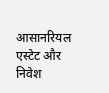आसानरियल एस्टेट और निवेश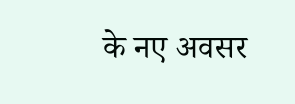के नए अवसर